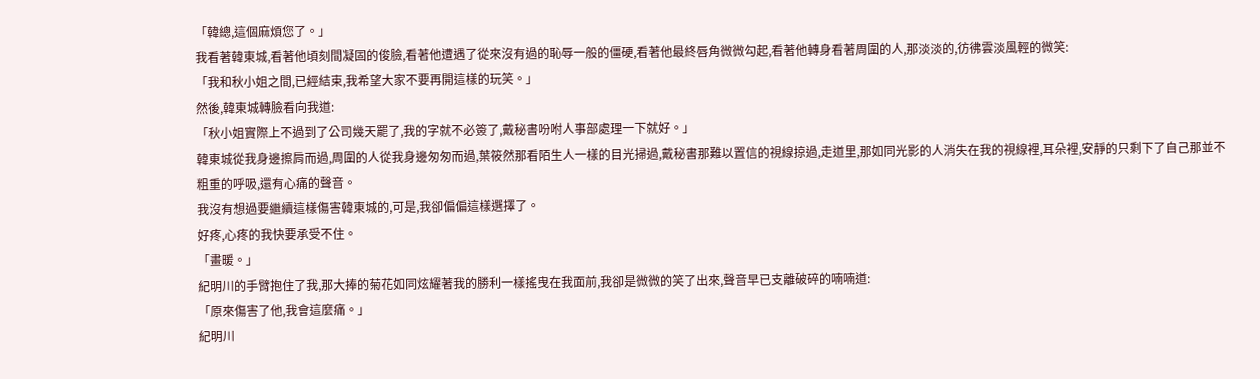「韓總,這個麻煩您了。」
我看著韓東城,看著他頃刻間凝固的俊臉,看著他遭遇了從來沒有過的恥辱一般的僵硬,看著他最終唇角微微勾起,看著他轉身看著周圍的人,那淡淡的,彷彿雲淡風輕的微笑:
「我和秋小姐之間,已經結束,我希望大家不要再開這樣的玩笑。」
然後,韓東城轉臉看向我道:
「秋小姐實際上不過到了公司幾天罷了,我的字就不必簽了,戴秘書吩咐人事部處理一下就好。」
韓東城從我身邊擦肩而過,周圍的人從我身邊匆匆而過,葉筱然那看陌生人一樣的目光掃過,戴秘書那難以置信的視線掠過,走道里,那如同光影的人消失在我的視線裡,耳朵裡,安靜的只剩下了自己那並不粗重的呼吸,還有心痛的聲音。
我沒有想過要繼續這樣傷害韓東城的,可是,我卻偏偏這樣選擇了。
好疼,心疼的我快要承受不住。
「畫暖。」
紀明川的手臂抱住了我,那大捧的菊花如同炫耀著我的勝利一樣搖曳在我面前,我卻是微微的笑了出來,聲音早已支離破碎的喃喃道:
「原來傷害了他,我會這麼痛。」
紀明川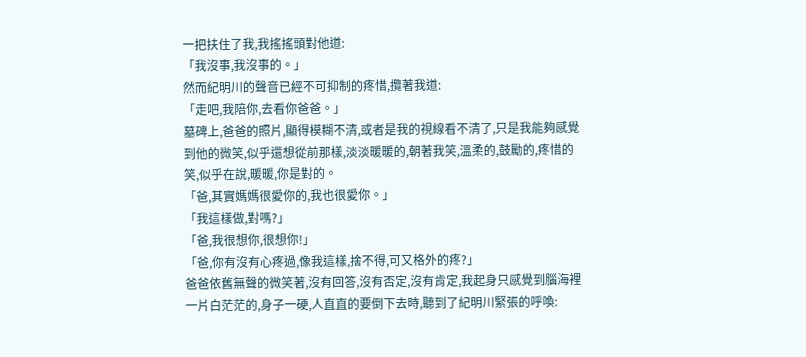一把扶住了我,我搖搖頭對他道:
「我沒事,我沒事的。」
然而紀明川的聲音已經不可抑制的疼惜,攬著我道:
「走吧,我陪你,去看你爸爸。」
墓碑上,爸爸的照片,顯得模糊不清,或者是我的視線看不清了,只是我能夠感覺到他的微笑,似乎還想從前那樣,淡淡暖暖的,朝著我笑,溫柔的,鼓勵的,疼惜的笑,似乎在說,暖暖,你是對的。
「爸,其實媽媽很愛你的,我也很愛你。」
「我這樣做,對嗎?」
「爸,我很想你,很想你!」
「爸,你有沒有心疼過,像我這樣,捨不得,可又格外的疼?」
爸爸依舊無聲的微笑著,沒有回答,沒有否定,沒有肯定,我起身只感覺到腦海裡一片白茫茫的,身子一硬,人直直的要倒下去時,聽到了紀明川緊張的呼喚: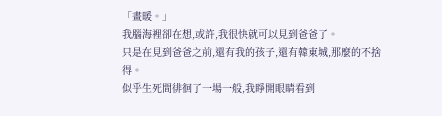「畫暖。」
我腦海裡卻在想,或許,我很快就可以見到爸爸了。
只是在見到爸爸之前,還有我的孩子,還有韓東城,那麼的不捨得。
似乎生死間徘徊了一場一般,我睜開眼睛看到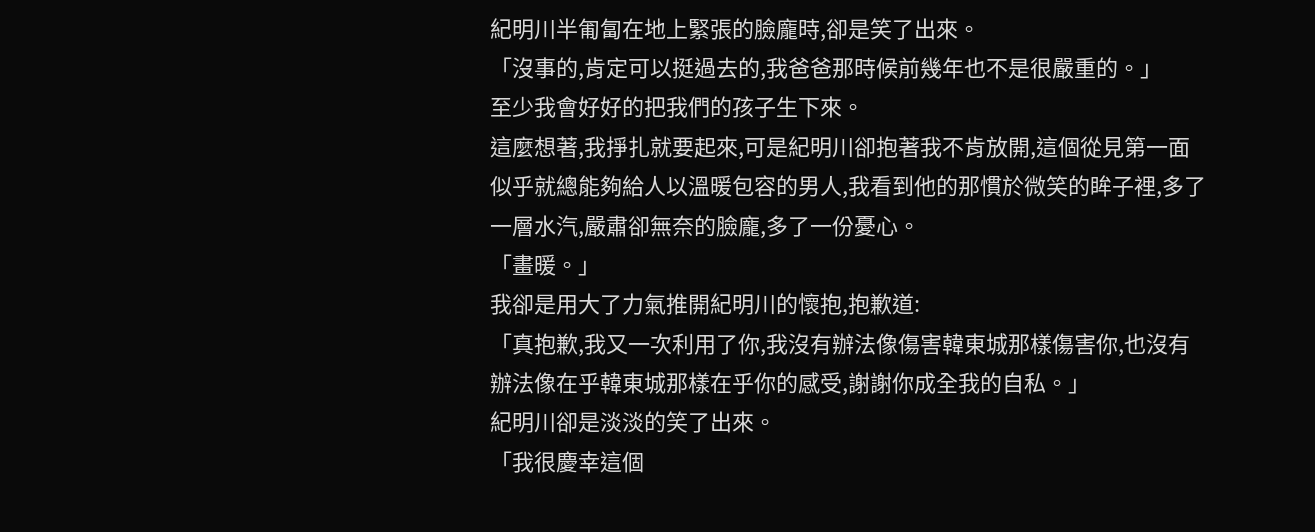紀明川半匍匐在地上緊張的臉龐時,卻是笑了出來。
「沒事的,肯定可以挺過去的,我爸爸那時候前幾年也不是很嚴重的。」
至少我會好好的把我們的孩子生下來。
這麼想著,我掙扎就要起來,可是紀明川卻抱著我不肯放開,這個從見第一面似乎就總能夠給人以溫暖包容的男人,我看到他的那慣於微笑的眸子裡,多了一層水汽,嚴肅卻無奈的臉龐,多了一份憂心。
「畫暖。」
我卻是用大了力氣推開紀明川的懷抱,抱歉道:
「真抱歉,我又一次利用了你,我沒有辦法像傷害韓東城那樣傷害你,也沒有辦法像在乎韓東城那樣在乎你的感受,謝謝你成全我的自私。」
紀明川卻是淡淡的笑了出來。
「我很慶幸這個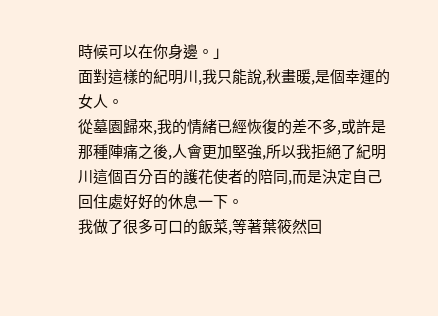時候可以在你身邊。」
面對這樣的紀明川,我只能說,秋畫暖,是個幸運的女人。
從墓園歸來,我的情緒已經恢復的差不多,或許是那種陣痛之後,人會更加堅強,所以我拒絕了紀明川這個百分百的護花使者的陪同,而是決定自己回住處好好的休息一下。
我做了很多可口的飯菜,等著葉筱然回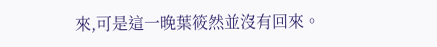來,可是這一晚葉筱然並沒有回來。